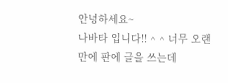안녕하세요~
나바타 입니다!! ^ ^ 너무 오랜만에 판에 글을 쓰는데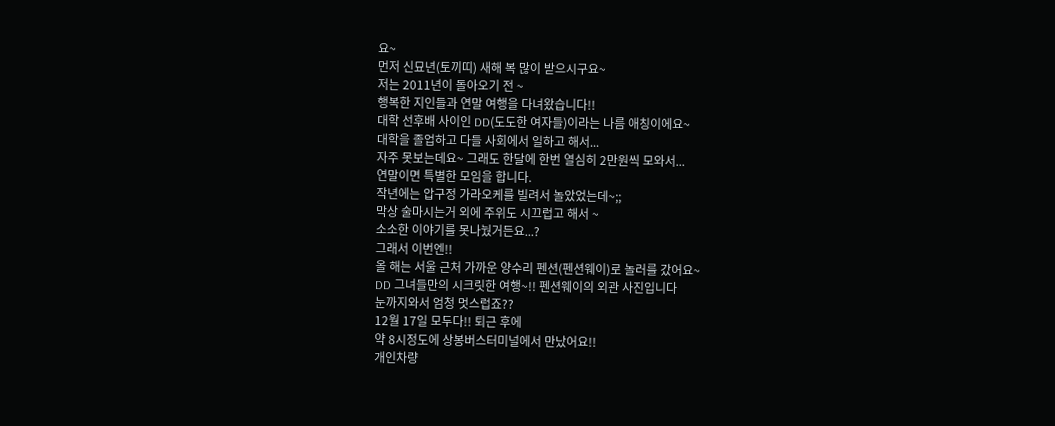요~
먼저 신묘년(토끼띠) 새해 복 많이 받으시구요~
저는 2011년이 돌아오기 전 ~
행복한 지인들과 연말 여행을 다녀왔습니다!!
대학 선후배 사이인 DD(도도한 여자들)이라는 나름 애칭이에요~
대학을 졸업하고 다들 사회에서 일하고 해서...
자주 못보는데요~ 그래도 한달에 한번 열심히 2만원씩 모와서...
연말이면 특별한 모임을 합니다.
작년에는 압구정 가라오케를 빌려서 놀았었는데~;;
막상 술마시는거 외에 주위도 시끄럽고 해서 ~
소소한 이야기를 못나눴거든요...?
그래서 이번엔!!
올 해는 서울 근처 가까운 양수리 펜션(펜션웨이)로 놀러를 갔어요~
DD 그녀들만의 시크릿한 여행~!! 펜션웨이의 외관 사진입니다
눈까지와서 엄청 멋스럽죠??
12월 17일 모두다!! 퇴근 후에
약 8시정도에 상봉버스터미널에서 만났어요!!
개인차량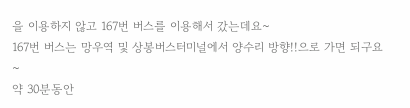을 이용하지 않고 167번 버스를 이용해서 갔는데요~
167번 버스는 망우역 및 상봉버스터미널에서 양수리 방향!!으로 가면 되구요~
약 30분동안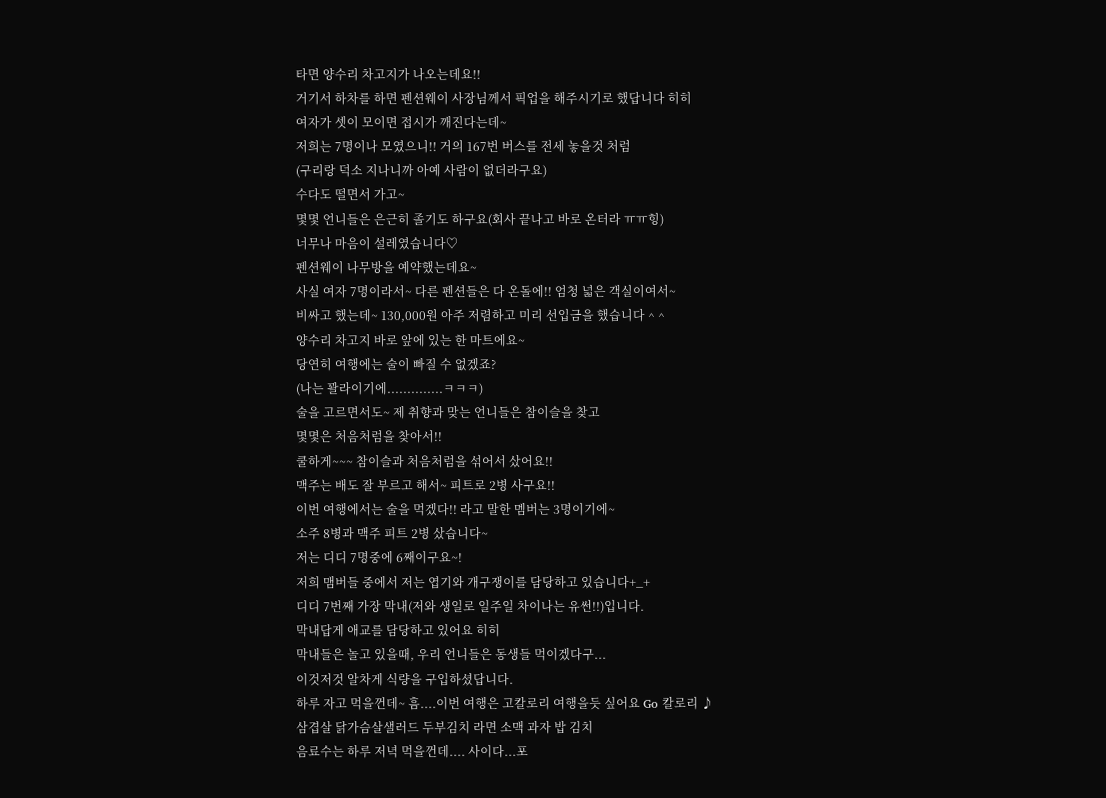타면 양수리 차고지가 나오는데요!!
거기서 하차를 하면 펜션웨이 사장님께서 픽업을 해주시기로 했답니다 히히
여자가 셋이 모이면 접시가 깨진다는데~
저희는 7명이나 모였으니!! 거의 167번 버스를 전세 놓을것 처럼
(구리랑 덕소 지나니까 아예 사람이 없더라구요)
수다도 떨면서 가고~
몇몇 언니들은 은근히 졸기도 하구요(회사 끝나고 바로 온터라 ㅠㅠ힝)
너무나 마음이 설레였습니다♡
펜션웨이 나무방을 예약했는데요~
사실 여자 7명이라서~ 다른 펜션들은 다 온돌에!! 엄청 넓은 객실이여서~
비싸고 했는데~ 130,000원 아주 저렴하고 미리 선입금을 했습니다 ^ ^
양수리 차고지 바로 앞에 있는 한 마트에요~
당연히 여행에는 술이 빠질 수 없겠죠?
(나는 꽐라이기에..............ㅋㅋㅋ)
술을 고르면서도~ 제 취향과 맞는 언니들은 참이슬을 찾고
몇몇은 처음처럼을 찾아서!!
쿨하게~~~ 참이슬과 처음처럼을 섞어서 샀어요!!
맥주는 배도 잘 부르고 해서~ 피트로 2병 사구요!!
이번 여행에서는 술을 먹겠다!! 라고 말한 멤버는 3명이기에~
소주 8병과 맥주 피트 2병 샀습니다~
저는 디디 7명중에 6째이구요~!
저희 맴버들 중에서 저는 엽기와 개구쟁이를 담당하고 있습니다+_+
디디 7번째 가장 막내(저와 생일로 일주일 차이나는 유썬!!)입니다.
막내답게 애교를 담당하고 있어요 히히
막내들은 놀고 있을때, 우리 언니들은 동생들 먹이겠다구...
이것저것 알차게 식량을 구입하셨답니다.
하루 자고 먹을껀데~ 흠....이번 여행은 고칼로리 여행을듯 싶어요 Go 칼로리 ♪
삼겹살 닭가슴살샐러드 두부김치 라면 소맥 과자 밥 김치
음료수는 하루 저녁 먹을껀데.... 사이다...포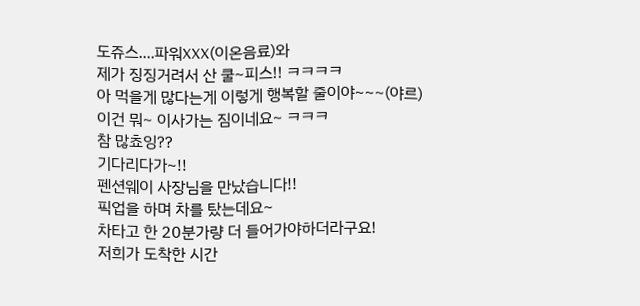도쥬스....파워XXX(이온음료)와
제가 징징거려서 산 쿨~피스!! ㅋㅋㅋㅋ
아 먹을게 많다는게 이렇게 행복할 줄이야~~~(야르)
이건 뭐~ 이사가는 짐이네요~ ㅋㅋㅋ
참 많쵸잉??
기다리다가~!!
펜션웨이 사장님을 만났습니다!!
픽업을 하며 차를 탔는데요~
차타고 한 20분가량 더 들어가야하더라구요!
저희가 도착한 시간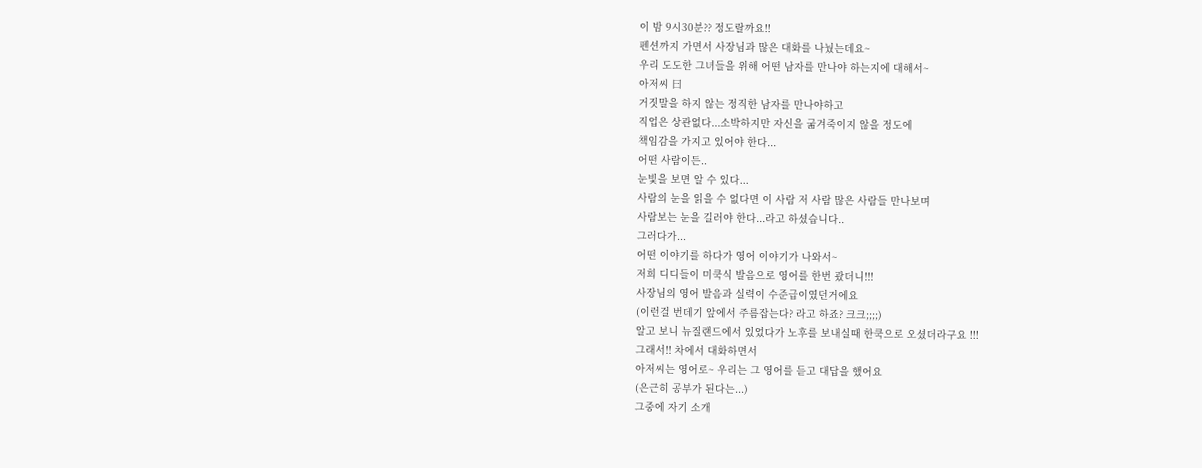이 밤 9시30분?? 정도랄까요!!
펜션까지 가면서 사장님과 많은 대화를 나눴는데요~
우리 도도한 그녀들을 위해 어떤 남자를 만나야 하는지에 대해서~
아저씨 曰
거짓말을 하지 않는 정직한 남자를 만나야하고
직업은 상관없다...소박하지만 자신을 굶겨죽이지 않을 정도에
책임감을 가지고 있어야 한다...
어떤 사람이든..
눈빛을 보면 알 수 있다...
사람의 눈을 읽을 수 없다면 이 사람 저 사람 많은 사람들 만나보며
사람보는 눈을 길러야 한다...라고 하셨습니다..
그러다가...
어떤 이야기를 하다가 영어 이야기가 나와서~
저희 디디들이 미쿡식 발음으로 영어를 한번 괐더니!!!
사장님의 영어 발음과 실력이 수준급이였던거에요
(이런걸 번데기 앞에서 주름잡는다? 라고 하죠? 크크;;;;)
알고 보니 뉴질랜드에서 있었다가 노후를 보내실때 한쿡으로 오셨더라구요 !!!
그래서!! 차에서 대화하면서
아저씨는 영어로~ 우리는 그 영어를 듣고 대답을 했어요
(은근히 공부가 된다는...)
그중에 자기 소개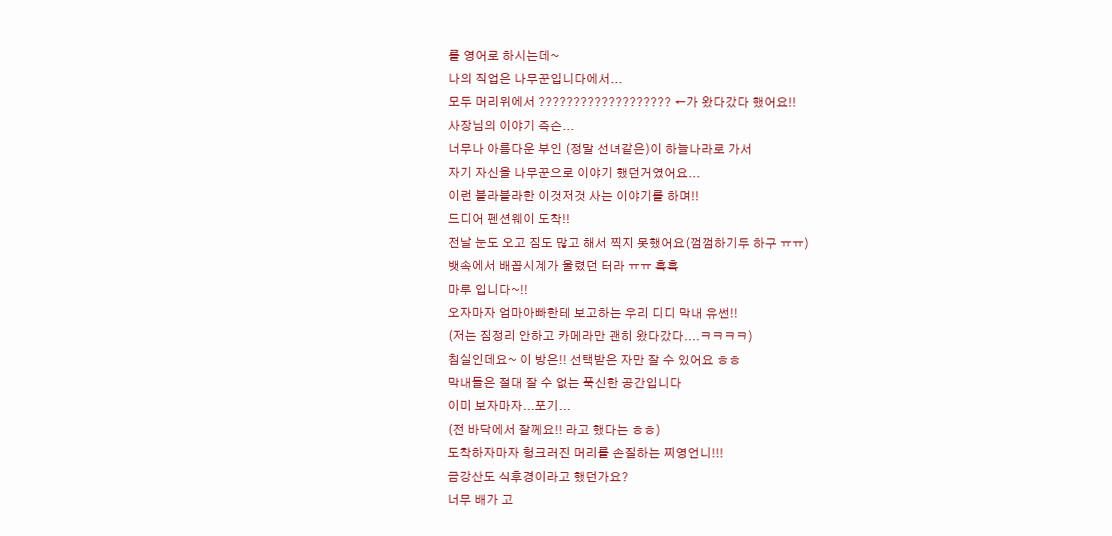를 영어로 하시는데~
나의 직업은 나무꾼입니다에서...
모두 머리위에서 ??????????????????? ←가 왔다갔다 했어요!!
사장님의 이야기 즉슨...
너무나 아름다운 부인 (정말 선녀같은)이 하늘나라로 가서
자기 자신을 나무꾼으로 이야기 했던거였어요...
이런 블라블라한 이것저것 사는 이야기를 하며!!
드디어 펜션웨이 도착!!
전날 눈도 오고 짐도 많고 해서 찍지 못했어요(껌껌하기두 하구 ㅠㅠ)
뱃속에서 배꼽시계가 울렸던 터라 ㅠㅠ 흑흑
마루 입니다~!!
오자마자 엄마아빠한테 보고하는 우리 디디 막내 유썬!!
(저는 짐정리 안하고 카메라만 괜히 왔다갔다....ㅋㅋㅋㅋ)
침실인데요~ 이 방은!! 선택받은 자만 잘 수 있어요 ㅎㅎ
막내들은 절대 잘 수 없는 푹신한 공간입니다
이미 보자마자...포기...
(전 바닥에서 잘께요!! 라고 했다는 ㅎㅎ)
도착하자마자 헝크러진 머리를 손질하는 찌영언니!!!
금강산도 식후경이라고 했던가요?
너무 배가 고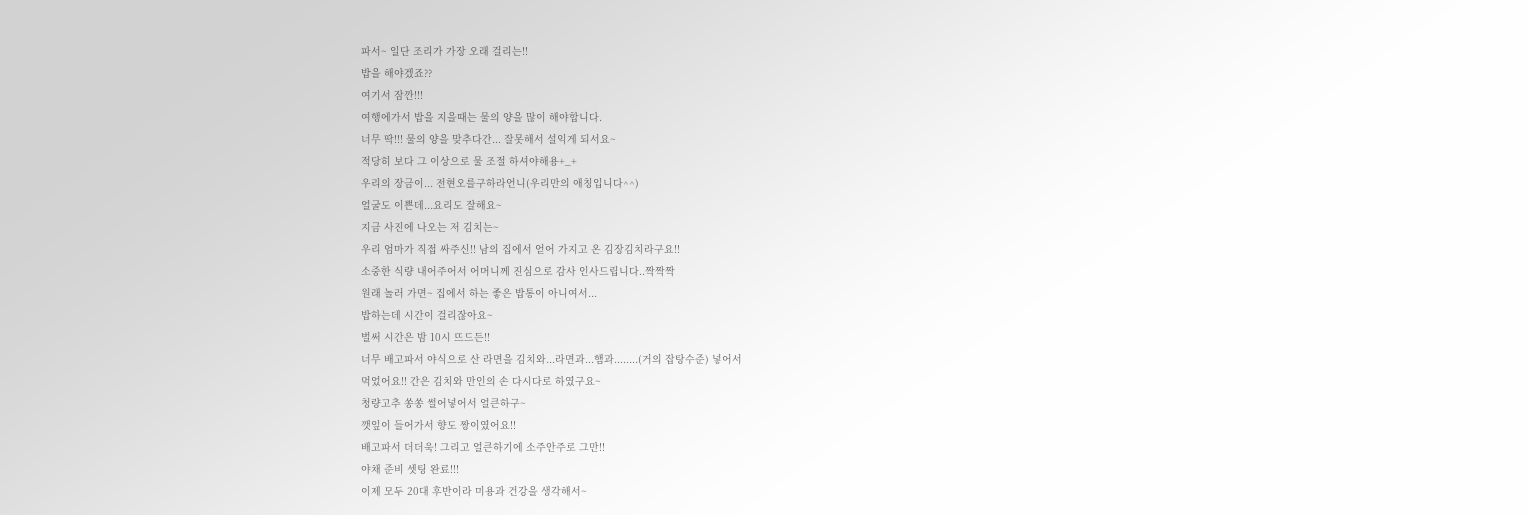파서~ 일단 조리가 가장 오래 걸리는!!
밥을 해야겠죠??
여기서 잠깐!!!
여행에가서 밥을 지을때는 물의 양을 많이 해야합니다.
너무 딱!!! 물의 양을 맞추다간... 잘못해서 설익게 되서요~
적당히 보다 그 이상으로 물 조절 하셔야해용+_+
우리의 장금이... 전현오를구하라언니(우리만의 애칭입니다^^)
얼굴도 이쁜데...요리도 잘해요~
지금 사진에 나오는 저 김치는~
우리 엄마가 직접 싸주신!! 남의 집에서 얻어 가지고 온 김장김치라구요!!
소중한 식량 내어주어서 어머니께 진심으로 감사 인사드립니다..짝짝짝
원래 놀러 가면~ 집에서 하는 좋은 밥통이 아니여서...
밥하는데 시간이 걸리잖아요~
벌써 시간은 밤 10시 뜨드든!!
너무 배고파서 야식으로 산 라면을 김치와...라면과...햄과........(거의 잡탕수준) 넣어서
먹었어요!! 간은 김치와 만인의 손 다시다로 하였구요~
청량고추 쏭쏭 썰어넣어서 얼큰하구~
깻잎이 들어가서 향도 짱이였어요!!
배고파서 더더욱! 그리고 얼큰하기에 소주안주로 그만!!
야채 준비 셋팅 완료!!!
이제 모두 20대 후반이라 미용과 건강을 생각해서~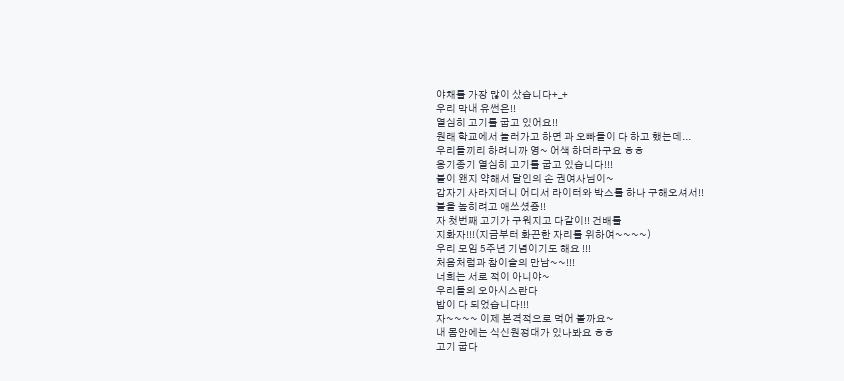야채를 가장 많이 샀습니다+_+
우리 막내 유썬은!!
열심히 고기를 굽고 있어요!!
원래 학교에서 놀러가고 하면 과 오빠들이 다 하고 했는데...
우리들끼리 하려니까 영~ 어색 하더라구요 ㅎㅎ
옹기종기 열심히 고기를 굽고 있습니다!!!
불이 왠지 약해서 달인의 손 권여사님이~
갑자기 사라지더니 어디서 라이터와 박스를 하나 구해오셔서!!
불을 높히려고 애쓰셨죵!!
자 첫번째 고기가 구워지고 다같이!! 건배를
지화자!!!(지금부터 화끈한 자리를 위하여~~~~)
우리 모임 5주년 기념이기도 해요 !!!
처음처럼과 참이슬의 만남~~!!!
너희는 서로 적이 아니야~
우리들의 오아시스란다
밥이 다 되었습니다!!!
자~~~~ 이제 본격적으로 먹어 볼까요~
내 몸안에는 식신원정대가 있나봐요 ㅎㅎ
고기 굽다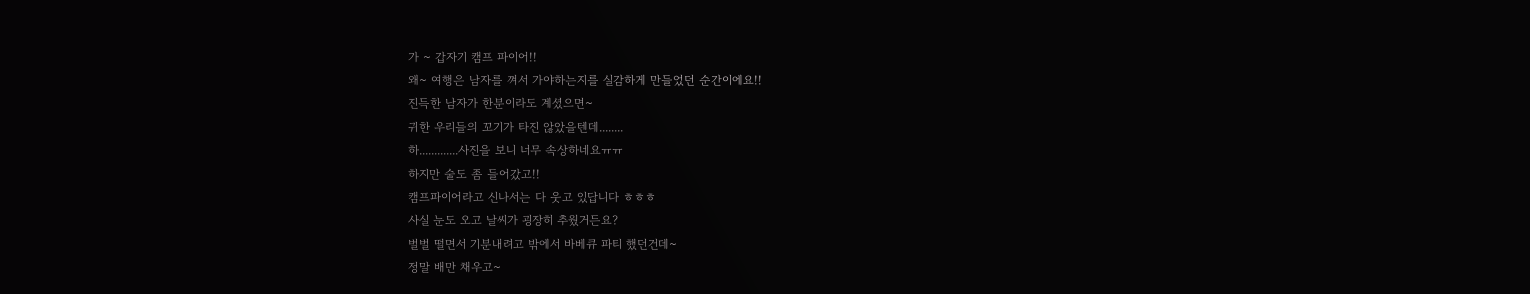가 ~ 갑자기 캠프 파이어!!
왜~ 여행은 남자를 껴서 가야하는지를 실감하게 만들었던 순간이에요!!
진득한 남자가 한분이라도 계셨으면~
귀한 우리들의 꼬기가 타진 않았을텐데........
하.............사진을 보니 너무 속상하네요ㅠㅠ
하지만 술도 좀 들어갔고!!
캠프파이어라고 신나서는 다 웃고 있답니다 ㅎㅎㅎ
사실 눈도 오고 날씨가 굉장히 추웠거든요?
벌벌 떨면서 기분내려고 밖에서 바베큐 파티 했던건데~
정말 배만 채우고~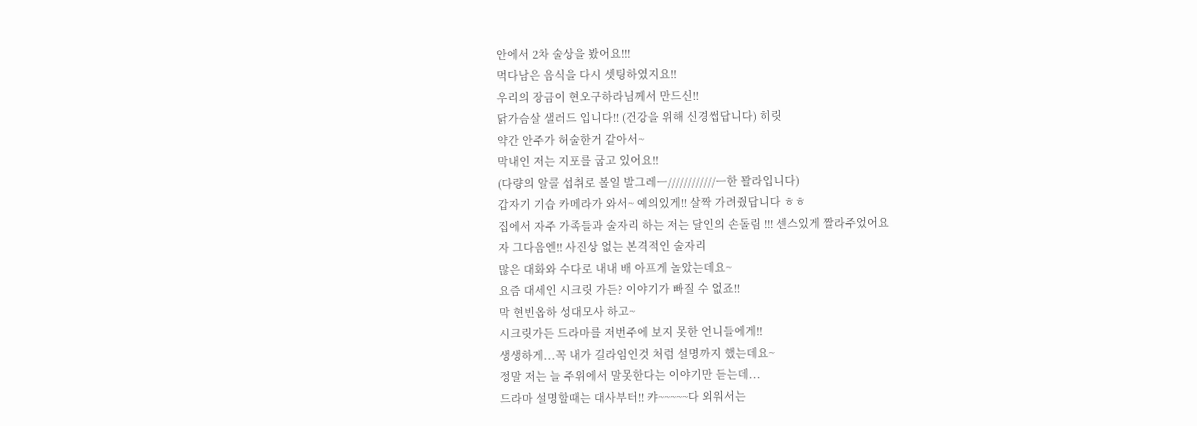안에서 2차 술상을 봤어요!!!
먹다남은 음식을 다시 셋팅하였지요!!
우리의 장금이 현오구하라님께서 만드신!!
닭가슴살 샐러드 입니다!! (건강을 위해 신경썹답니다) 히릿
약간 안주가 허술한거 같아서~
막내인 저는 지포를 굽고 있어요!!
(다량의 알콜 섭취로 볼일 발그레ㅡ////////////ㅡ한 꽐라입니다)
갑자기 기습 카메라가 와서~ 예의있게!! 살짝 가려줬답니다 ㅎㅎ
집에서 자주 가족들과 술자리 하는 저는 달인의 손돌림 !!! 센스있게 짤라주었어요
자 그다음엔!! 사진상 없는 본격적인 술자리
많은 대화와 수다로 내내 배 아프게 놀았는데요~
요즘 대세인 시크릿 가든? 이야기가 빠질 수 없죠!!
막 현빈옵하 성대모사 하고~
시크릿가든 드라마를 저번주에 보지 못한 언니들에게!!
생생하게...꼭 내가 길라임인것 처럼 설명까지 했는데요~
정말 저는 늘 주위에서 말못한다는 이야기만 듣는데...
드라마 설명할때는 대사부터!! 캬~~~~~다 외워서는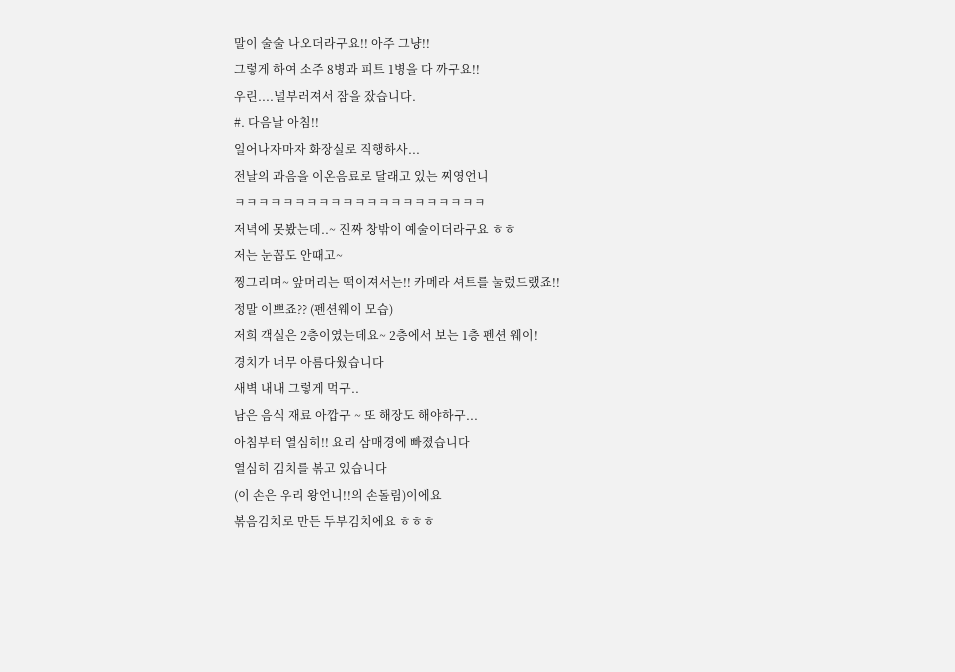말이 술술 나오더라구요!! 아주 그냥!!
그렇게 하여 소주 8병과 피트 1병을 다 까구요!!
우린....널부러져서 잠을 잤습니다.
#. 다음날 아침!!
일어나자마자 화장실로 직행하사...
전날의 과음을 이온음료로 달래고 있는 찌영언니
ㅋㅋㅋㅋㅋㅋㅋㅋㅋㅋㅋㅋㅋㅋㅋㅋㅋㅋㅋㅋㅋ
저녁에 못봤는데..~ 진짜 창밖이 예술이더라구요 ㅎㅎ
저는 눈꼽도 안때고~
찡그리며~ 앞머리는 떡이져서는!! 카메라 셔트를 눌렀드랬죠!!
정말 이쁘죠?? (펜션웨이 모습)
저희 객실은 2층이였는데요~ 2층에서 보는 1층 펜션 웨이!
경치가 너무 아름다웠습니다
새벽 내내 그렇게 먹구..
남은 음식 재료 아깝구 ~ 또 해장도 해야하구...
아침부터 열심히!! 요리 삼매경에 빠졌습니다
열심히 김치를 볶고 있습니다
(이 손은 우리 왕언니!!의 손돌림)이에요
볶음김치로 만든 두부김치에요 ㅎㅎㅎ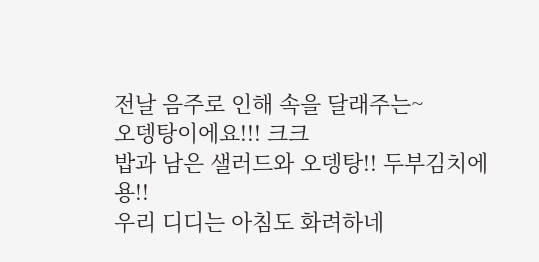전날 음주로 인해 속을 달래주는~
오뎅탕이에요!!! 크크
밥과 남은 샐러드와 오뎅탕!! 두부김치에용!!
우리 디디는 아침도 화려하네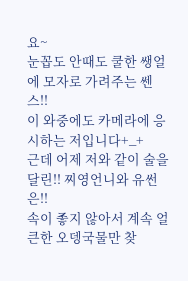요~
눈꼽도 안때도 쿨한 쌩얼에 모자로 가려주는 쎈스!!
이 와중에도 카메라에 응시하는 저입니다+_+
근데 어제 저와 같이 술을 달린!! 찌영언니와 유썬은!!
속이 좋지 않아서 계속 얼큰한 오뎅국물만 찾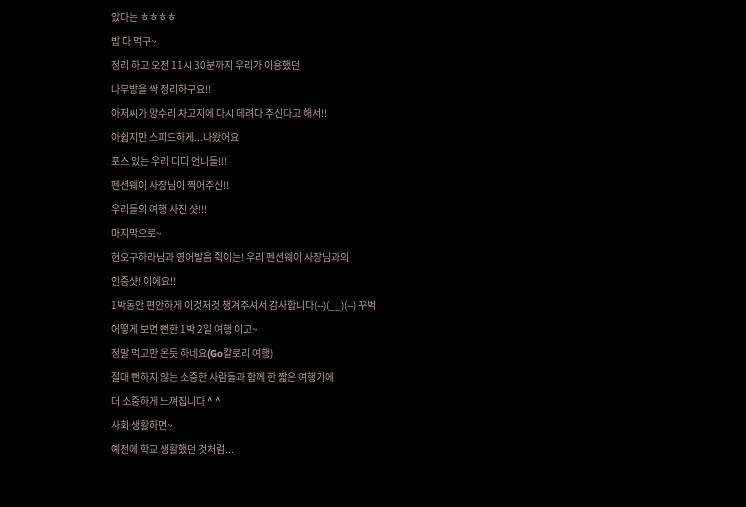았다는 ㅎㅎㅎㅎ
밥 다 먹구~
정리 하고 오전 11시 30분까지 우리가 이용했던
나무방을 싹 정리하구요!!
아저씨가 양수리 차고지에 다시 데려다 주신다고 해서!!
아쉽지만 스피드하게...나왔어요
포스 있는 우리 디디 언니들!!!
펜션웨이 사장님이 찍어주신!!
우리들의 여행 사진 샷!!!
마지막으로~
현오구하라님과 영어발음 쥑이는! 우리 펜션웨이 사장님과의
인증샷! 이에요!!
1박동안 편안하게 이것저것 챙겨주셔서 감사합니다(--)(__)(--) 꾸벅
어떻게 보면 뻔한 1박 2일 여행 이고~
정말 먹고만 온듯 하네요(Go칼로리 여행)
절대 뻔하지 않는 소중한 사람들과 함께 한 짧은 여행기에
더 소중하게 느껴집니다 ^ ^
사회 생활하면~
예전에 학교 생활했던 것처럼...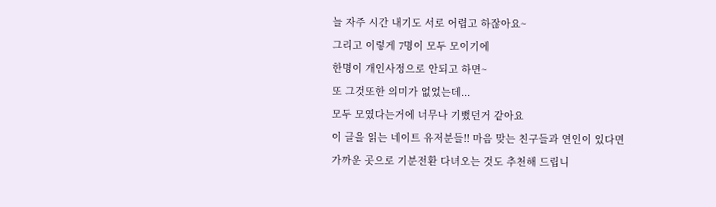늘 자주 시간 내기도 서로 어렵고 하잖아요~
그리고 이렇게 7명이 모두 모이기에
한명이 개인사정으로 안되고 하면~
또 그것또한 의미가 없었는데...
모두 모였다는거에 너무나 기뻤던거 같아요
이 글을 읽는 네이트 유저분들!! 마음 맞는 친구들과 연인이 있다면
가까운 곳으로 기분전환 다녀오는 것도 추천해 드립니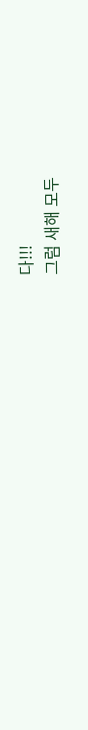다!!!
그럼 새해 모두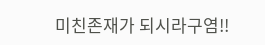미친존재가 되시라구염!!